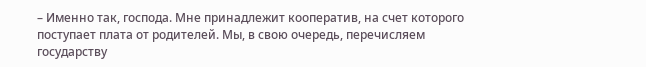– Именно так, господа. Мне принадлежит кооператив, на счет которого поступает плата от родителей. Мы, в свою очередь, перечисляем государству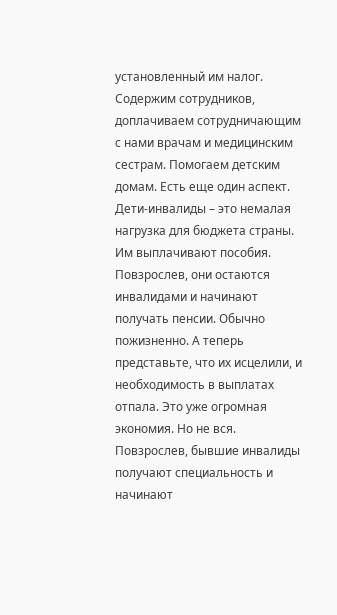установленный им налог. Содержим сотрудников, доплачиваем сотрудничающим с нами врачам и медицинским сестрам. Помогаем детским домам. Есть еще один аспект. Дети-инвалиды – это немалая нагрузка для бюджета страны. Им выплачивают пособия. Повзрослев, они остаются инвалидами и начинают получать пенсии. Обычно пожизненно. А теперь представьте, что их исцелили, и необходимость в выплатах отпала. Это уже огромная экономия. Но не вся. Повзрослев, бывшие инвалиды получают специальность и начинают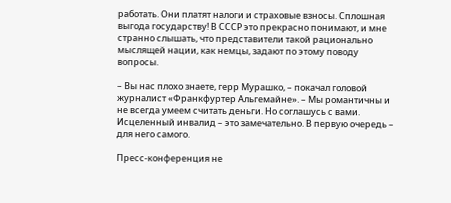работать. Они платят налоги и страховые взносы. Сплошная выгода государству! В СССР это прекрасно понимают, и мне странно слышать, что представители такой рационально мыслящей нации, как немцы, задают по этому поводу вопросы.

– Вы нас плохо знаете, герр Мурашко, – покачал головой журналист «Франкфуртер Альгемайне». – Мы романтичны и не всегда умеем считать деньги. Но соглашусь с вами. Исцеленный инвалид – это замечательно. В первую очередь – для него самого.

Пресс-конференция не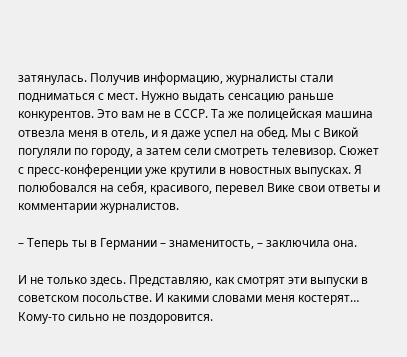затянулась. Получив информацию, журналисты стали подниматься с мест. Нужно выдать сенсацию раньше конкурентов. Это вам не в СССР. Та же полицейская машина отвезла меня в отель, и я даже успел на обед. Мы с Викой погуляли по городу, а затем сели смотреть телевизор. Сюжет с пресс-конференции уже крутили в новостных выпусках. Я полюбовался на себя, красивого, перевел Вике свои ответы и комментарии журналистов.

– Теперь ты в Германии – знаменитость, – заключила она.

И не только здесь. Представляю, как смотрят эти выпуски в советском посольстве. И какими словами меня костерят… Кому-то сильно не поздоровится.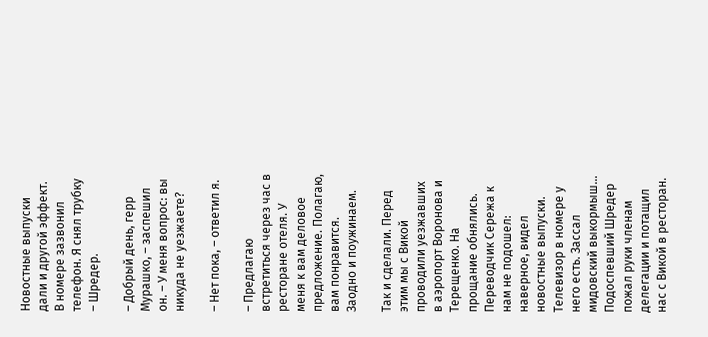Новостные выпуски дали и другой эффект. В номере зазвонил телефон. Я снял трубку – Шредер.

– Добрый день, герр Мурашко, – заспешил он. – У меня вопрос: вы никуда не уезжаете?

– Нет пока, – ответил я.

– Предлагаю встретиться через час в ресторане отеля. У меня к вам деловое предложение. Полагаю, вам понравится. Заодно и поужинаем.

Так и сделали. Перед этим мы с Викой проводили уезжавших в аэропорт Воронова и Терещенко. На прощание обнялись. Переводчик Сережа к нам не подошел: наверное, видел новостные выпуски. Телевизор в номере у него есть. Зассал мидовский выкормыш… Подоспевший Шредер пожал руки членам делегации и потащил нас с Викой в ресторан.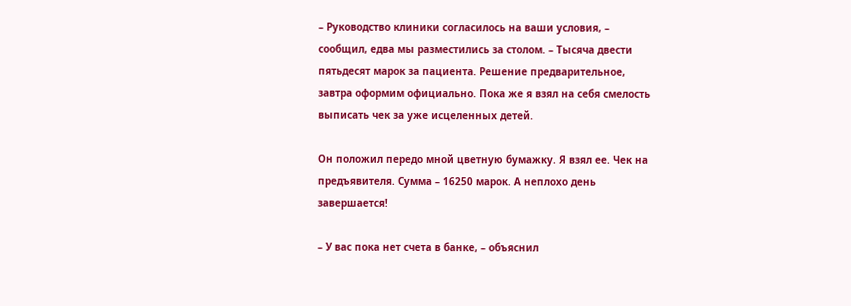– Руководство клиники согласилось на ваши условия, – сообщил, едва мы разместились за столом. – Тысяча двести пятьдесят марок за пациента. Решение предварительное, завтра оформим официально. Пока же я взял на себя смелость выписать чек за уже исцеленных детей.

Он положил передо мной цветную бумажку. Я взял ее. Чек на предъявителя. Сумма – 16250 марок. А неплохо день завершается!

– У вас пока нет счета в банке, – объяснил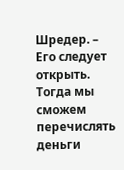Шредер. – Его следует открыть. Тогда мы сможем перечислять деньги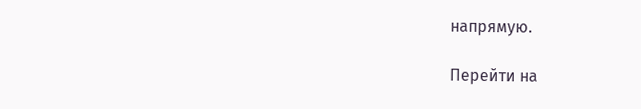напрямую.

Перейти на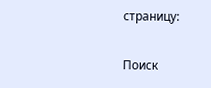страницу:

Поиск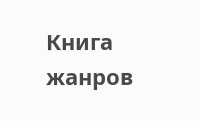Книга жанров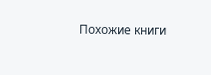Похожие книги